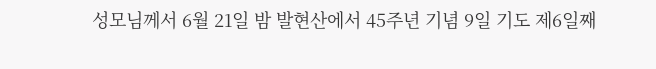성모님께서 6월 21일 밤 발현산에서 45주년 기념 9일 기도 제6일째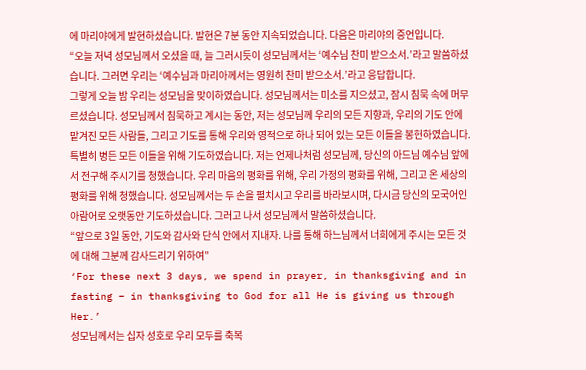에 마리야에게 발현하셨습니다. 발현은 7분 동안 지속되었습니다. 다음은 마리야의 증언입니다.
“오늘 저녁 성모님께서 오셨을 때, 늘 그러시듯이 성모님께서는 ‘예수님 찬미 받으소서.’라고 말씀하셨습니다. 그러면 우리는 ‘예수님과 마리아께서는 영원히 찬미 받으소서.’라고 응답합니다.
그렇게 오늘 밤 우리는 성모님을 맞이하였습니다. 성모님께서는 미소를 지으셨고, 잠시 침묵 속에 머무르셨습니다. 성모님께서 침묵하고 계시는 동안, 저는 성모님께 우리의 모든 지향과, 우리의 기도 안에 맡겨진 모든 사람들, 그리고 기도를 통해 우리와 영적으로 하나 되어 있는 모든 이들을 봉헌하였습니다. 특별히 병든 모든 이들을 위해 기도하였습니다. 저는 언제나처럼 성모님께, 당신의 아드님 예수님 앞에서 전구해 주시기를 청했습니다. 우리 마음의 평화를 위해, 우리 가정의 평화를 위해, 그리고 온 세상의 평화를 위해 청했습니다. 성모님께서는 두 손을 펼치시고 우리를 바라보시며, 다시금 당신의 모국어인 아람어로 오랫동안 기도하셨습니다. 그러고 나서 성모님께서 말씀하셨습니다.
“앞으로 3일 동안, 기도와 감사와 단식 안에서 지내자. 나를 통해 하느님께서 너희에게 주시는 모든 것에 대해 그분께 감사드리기 위하여”
‘For these next 3 days, we spend in prayer, in thanksgiving and in fasting – in thanksgiving to God for all He is giving us through Her.’
성모님께서는 십자 성호로 우리 모두를 축복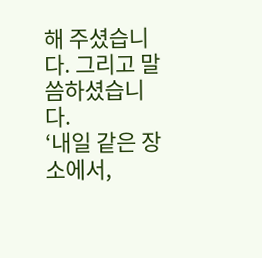해 주셨습니다. 그리고 말씀하셨습니다.
‘내일 같은 장소에서,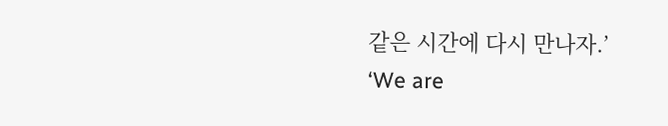같은 시간에 다시 만나자.’
‘We are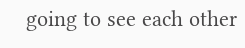going to see each other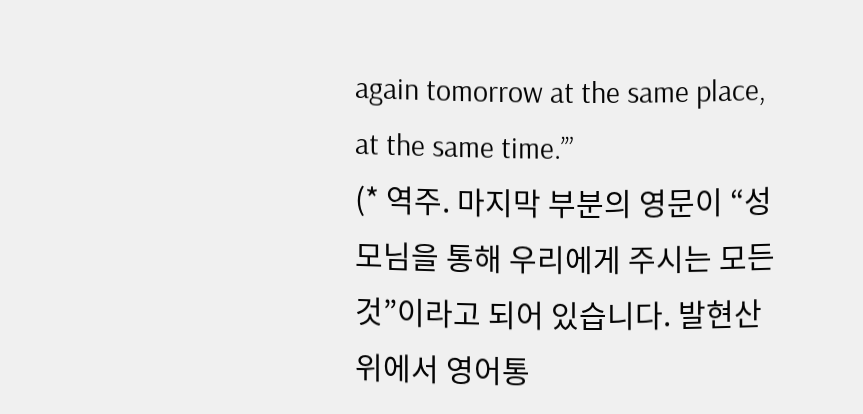again tomorrow at the same place, at the same time.’”
(* 역주. 마지막 부분의 영문이 “성모님을 통해 우리에게 주시는 모든 것”이라고 되어 있습니다. 발현산 위에서 영어통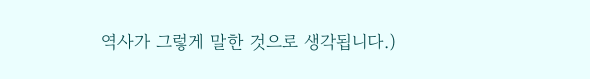역사가 그렇게 말한 것으로 생각됩니다.)